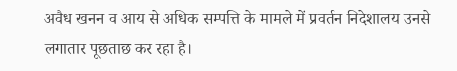अवैध खनन व आय से अधिक सम्पत्ति के मामले में प्रवर्तन निदेशालय उनसे लगातार पूछताछ कर रहा है।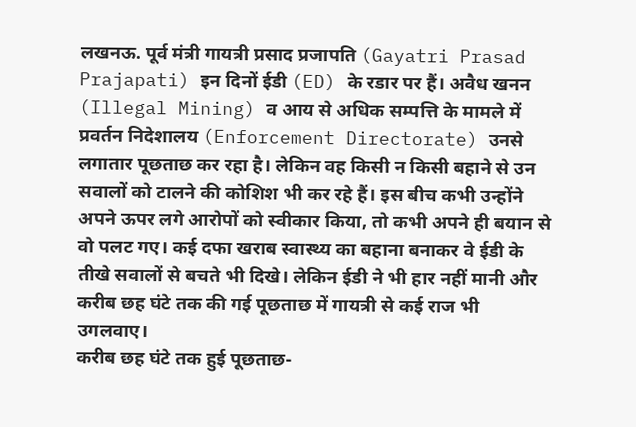लखनऊ. पूर्व मंत्री गायत्री प्रसाद प्रजापति (Gayatri Prasad Prajapati) इन दिनों ईडी (ED) के रडार पर हैं। अवैध खनन (Illegal Mining) व आय से अधिक सम्पत्ति के मामले में प्रवर्तन निदेशालय (Enforcement Directorate) उनसे लगातार पूछताछ कर रहा है। लेकिन वह किसी न किसी बहाने से उन सवालों को टालने की कोशिश भी कर रहे हैं। इस बीच कभी उन्होंने अपने ऊपर लगे आरोपों को स्वीकार किया, तो कभी अपने ही बयान से वो पलट गए। कई दफा खराब स्वास्थ्य का बहाना बनाकर वे ईडी के तीखे सवालों से बचते भी दिखे। लेकिन ईडी ने भी हार नहीं मानी और करीब छह घंटे तक की गई पूछताछ में गायत्री से कई राज भी उगलवाए।
करीब छह घंटे तक हुई पूछताछ-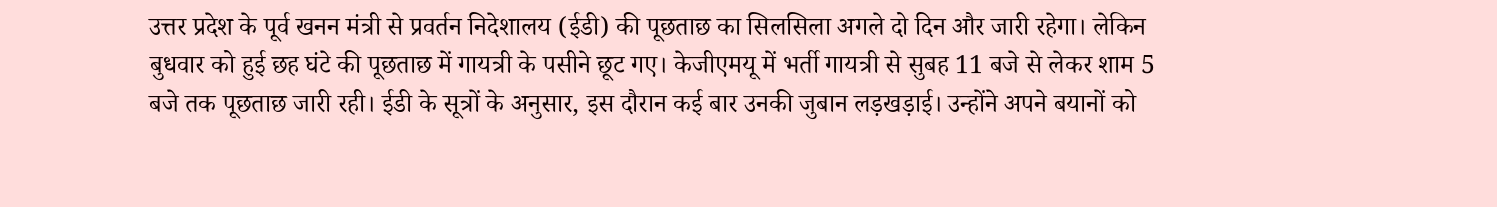उत्तर प्रदेश के पूर्व खनन मंत्री से प्रवर्तन निदेशालय (ईडी) की पूछताछ का सिलसिला अगले दो दिन और जारी रहेगा। लेकिन बुधवार को हुई छह घंटे की पूछताछ में गायत्री के पसीने छूट गए। केजीएमयू में भर्ती गायत्री से सुबह 11 बजे से लेकर शाम 5 बजे तक पूछताछ जारी रही। ईडी के सूत्रों के अनुसार, इस दौरान कई बार उनकी जुबान लड़खड़ाई। उन्होंने अपने बयानों को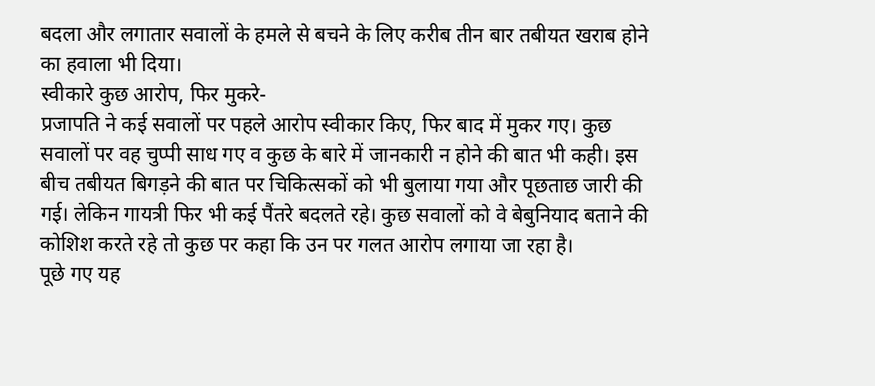बदला और लगातार सवालों के हमले से बचने के लिए करीब तीन बार तबीयत खराब होने का हवाला भी दिया।
स्वीकारे कुछ आरोप, फिर मुकरे-
प्रजापति ने कई सवालों पर पहले आरोप स्वीकार किए, फिर बाद में मुकर गए। कुछ सवालों पर वह चुप्पी साध गए व कुछ के बारे में जानकारी न होने की बात भी कही। इस बीच तबीयत बिगड़ने की बात पर चिकित्सकों को भी बुलाया गया और पूछताछ जारी की गई। लेकिन गायत्री फिर भी कई पैंतरे बदलते रहे। कुछ सवालों को वे बेबुनियाद बताने की कोशिश करते रहे तो कुछ पर कहा कि उन पर गलत आरोप लगाया जा रहा है।
पूछे गए यह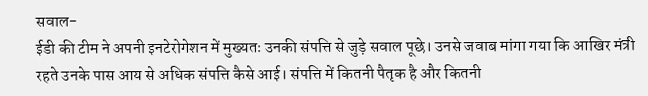सवाल-
ईडी की टीम ने अपनी इनटेरोगेशन में मुख्यतः उनकी संपत्ति से जुड़े सवाल पूछे। उनसे जवाब मांगा गया कि आखिर मंत्री रहते उनके पास आय से अधिक संपत्ति कैसे आई। संपत्ति में कितनी पैतृक है और कितनी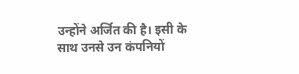उन्होंने अर्जित की है। इसी के साथ उनसे उन कंपनियों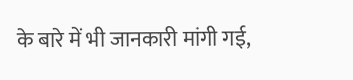के बारे में भी जानकारी मांगी गई,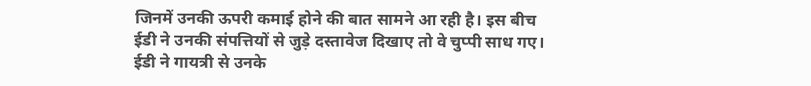जिनमें उनकी ऊपरी कमाई होने की बात सामने आ रही है। इस बीच ईडी ने उनकी संपत्तियों से जुड़े दस्तावेज दिखाए तो वे चुप्पी साध गए। ईडी ने गायत्री से उनके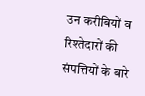उन करीबियों व रिश्तेदारों की संपत्तियों के बारे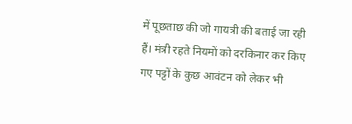में पूछताछ की जो गायत्री की बताई जा रही हैं। मंत्री रहते नियमों को दरकिनार कर किए गए पट्टों के कुछ आवंटन को लेकर भी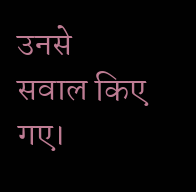उनसे सवाल किए गए।